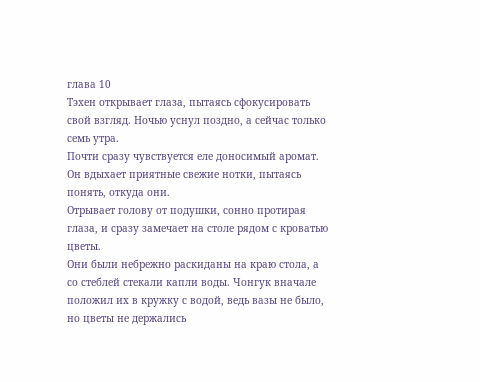глава 10
Тэхен открывает глаза, пытаясь сфокусировать свой взгляд. Ночью уснул поздно, а сейчас только семь утра.
Почти сразу чувствуется еле доносимый аромат. Он вдыхает приятные свежие нотки, пытаясь понять, откуда они.
Отрывает голову от подушки, сонно протирая глаза, и сразу замечает на столе рядом с кроватью цветы.
Они были небрежно раскиданы на краю стола, а со стеблей стекали капли воды. Чонгук вначале положил их в кружку с водой, ведь вазы не было, но цветы не держались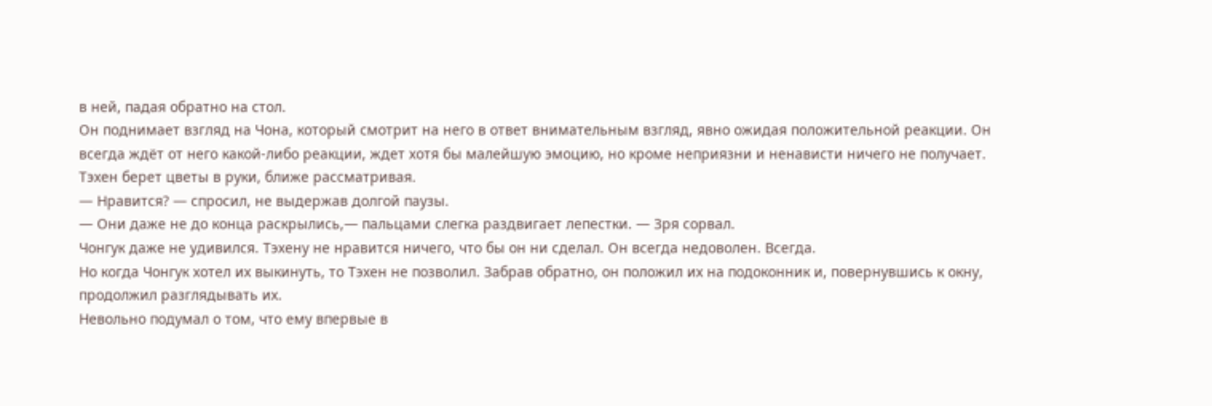в ней, падая обратно на стол.
Он поднимает взгляд на Чона, который смотрит на него в ответ внимательным взгляд, явно ожидая положительной реакции. Он всегда ждёт от него какой-либо реакции, ждет хотя бы малейшую эмоцию, но кроме неприязни и ненависти ничего не получает.
Тэхен берет цветы в руки, ближе рассматривая.
— Нравится? — спросил, не выдержав долгой паузы.
— Они даже не до конца раскрылись,— пальцами слегка раздвигает лепестки. — Зря сорвал.
Чонгук даже не удивился. Тэхену не нравится ничего, что бы он ни сделал. Он всегда недоволен. Всегда.
Но когда Чонгук хотел их выкинуть, то Тэхен не позволил. Забрав обратно, он положил их на подоконник и, повернувшись к окну, продолжил разглядывать их.
Невольно подумал о том, что ему впервые в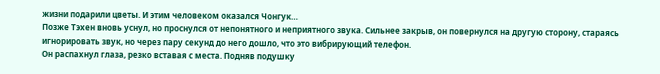жизни подарили цветы. И этим человеком оказался Чонгук…
Позже Тэхен вновь уснул, но проснулся от непонятного и неприятного звука. Сильнее закрыв, он повернулся на другую сторону, стараясь игнорировать звук, но через пару секунд до него дошло, что это вибрирующий телефон.
Он распахнул глаза, резко вставая с места. Подняв подушку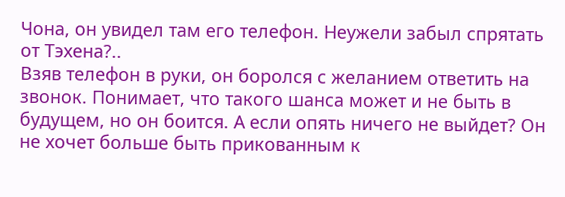Чона, он увидел там его телефон. Неужели забыл спрятать от Тэхена?..
Взяв телефон в руки, он боролся с желанием ответить на звонок. Понимает, что такого шанса может и не быть в будущем, но он боится. А если опять ничего не выйдет? Он не хочет больше быть прикованным к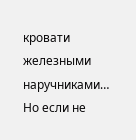кровати железными наручниками…
Но если не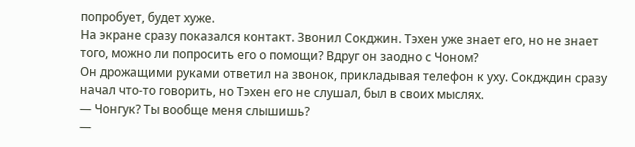попробует, будет хуже.
На экране сразу показался контакт. Звонил Сокджин. Тэхен уже знает его, но не знает того, можно ли попросить его о помощи? Вдруг он заодно с Чоном?
Он дрожащими руками ответил на звонок, прикладывая телефон к уху. Сокдждин сразу начал что-то говорить, но Тэхен его не слушал, был в своих мыслях.
— Чонгук? Ты вообще меня слышишь?
—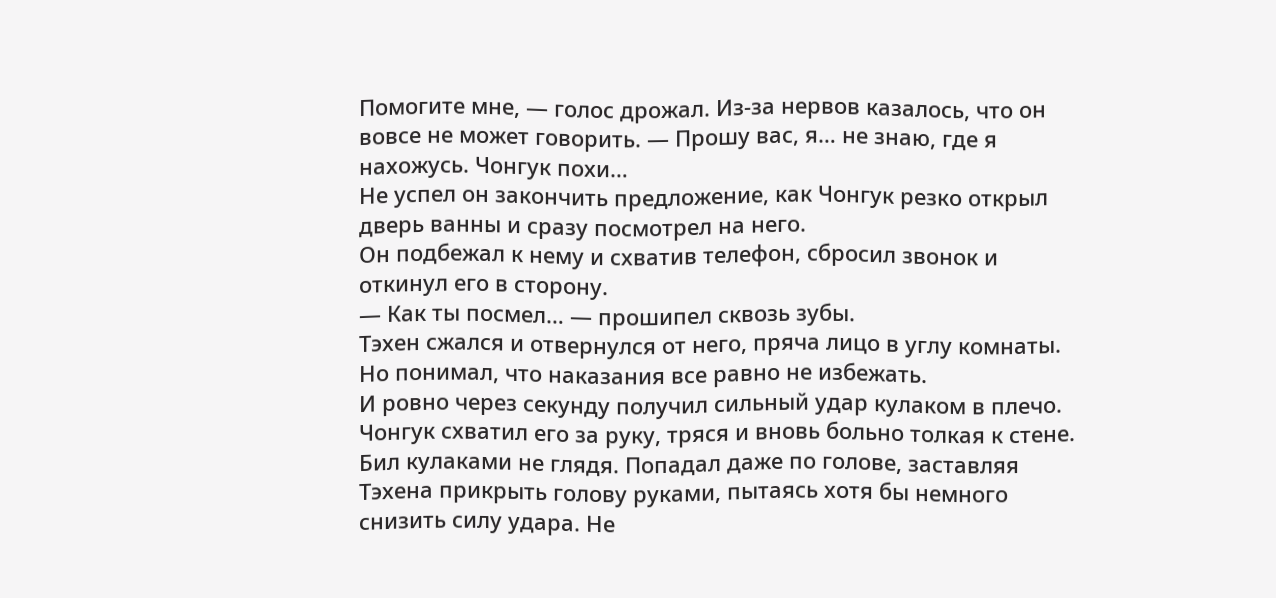Помогите мне, — голос дрожал. Из-за нервов казалось, что он вовсе не может говорить. — Прошу вас, я… не знаю, где я нахожусь. Чонгук похи…
Не успел он закончить предложение, как Чонгук резко открыл дверь ванны и сразу посмотрел на него.
Он подбежал к нему и схватив телефон, сбросил звонок и откинул его в сторону.
— Как ты посмел… — прошипел сквозь зубы.
Тэхен сжался и отвернулся от него, пряча лицо в углу комнаты. Но понимал, что наказания все равно не избежать.
И ровно через секунду получил сильный удар кулаком в плечо.
Чонгук схватил его за руку, тряся и вновь больно толкая к стене. Бил кулаками не глядя. Попадал даже по голове, заставляя Тэхена прикрыть голову руками, пытаясь хотя бы немного снизить силу удара. Не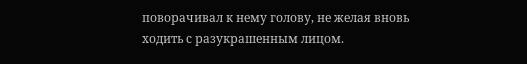поворачивал к нему голову, не желая вновь ходить с разукрашенным лицом.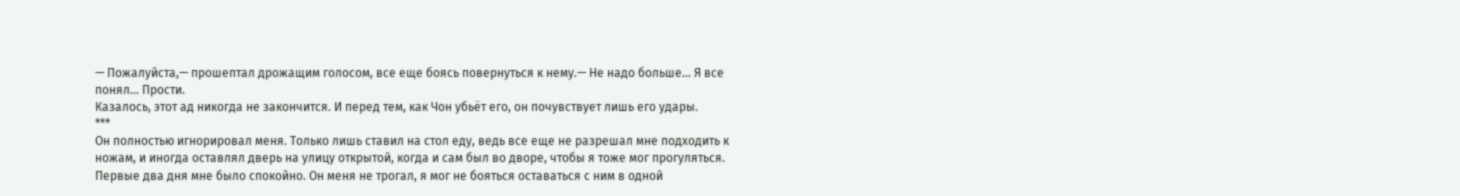— Пожалуйста,— прошептал дрожащим голосом, все еще боясь повернуться к нему.— Не надо больше… Я все понял… Прости.
Казалось, этот ад никогда не закончится. И перед тем, как Чон убьёт его, он почувствует лишь его удары.
***
Он полностью игнорировал меня. Только лишь ставил на стол еду, ведь все еще не разрешал мне подходить к ножам, и иногда оставлял дверь на улицу открытой, когда и сам был во дворе, чтобы я тоже мог прогуляться.
Первые два дня мне было спокойно. Он меня не трогал, я мог не бояться оставаться с ним в одной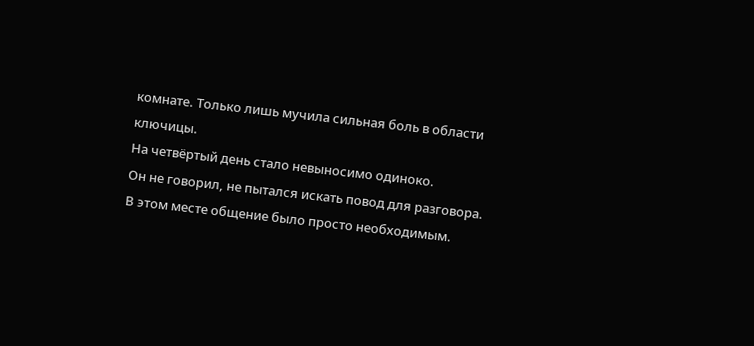комнате. Только лишь мучила сильная боль в области ключицы.
На четвёртый день стало невыносимо одиноко.
Он не говорил, не пытался искать повод для разговора.
В этом месте общение было просто необходимым.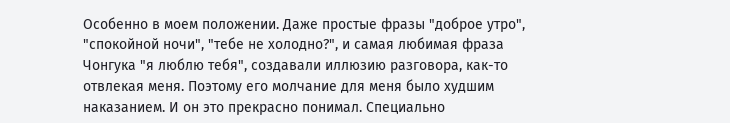Особенно в моем положении. Даже простые фразы "доброе утро", "спокойной ночи", "тебе не холодно?", и самая любимая фраза Чонгука "я люблю тебя", создавали иллюзию разговора, как-то отвлекая меня. Поэтому его молчание для меня было худшим наказанием. И он это прекрасно понимал. Специально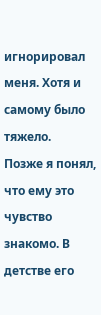игнорировал меня. Хотя и самому было тяжело.
Позже я понял, что ему это чувство знакомо. В детстве его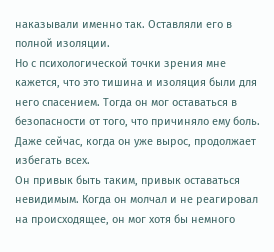наказывали именно так. Оставляли его в полной изоляции.
Но с психологической точки зрения мне кажется, что это тишина и изоляция были для него спасением. Тогда он мог оставаться в безопасности от того, что причиняло ему боль. Даже сейчас, когда он уже вырос, продолжает избегать всех.
Он привык быть таким, привык оставаться невидимым. Когда он молчал и не реагировал на происходящее, он мог хотя бы немного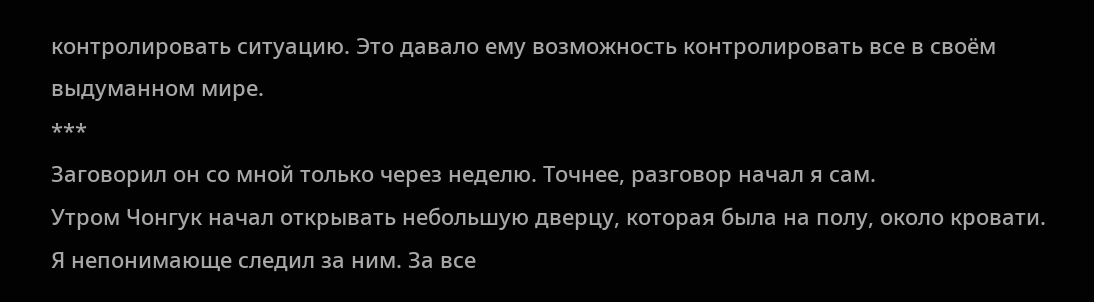контролировать ситуацию. Это давало ему возможность контролировать все в своём выдуманном мире.
***
Заговорил он со мной только через неделю. Точнее, разговор начал я сам.
Утром Чонгук начал открывать небольшую дверцу, которая была на полу, около кровати.
Я непонимающе следил за ним. За все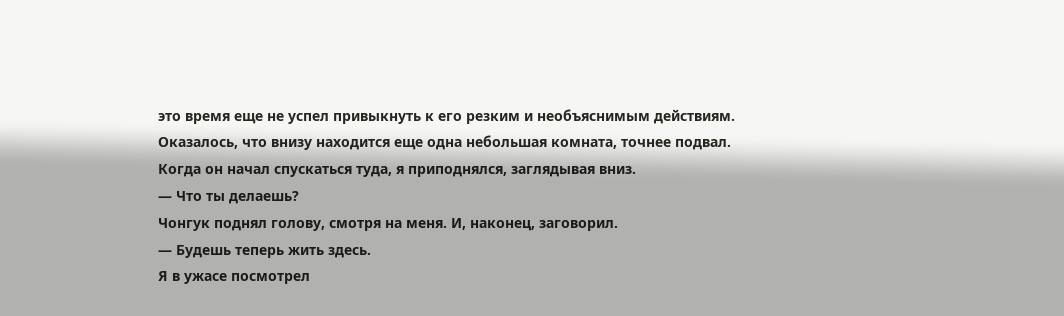это время еще не успел привыкнуть к его резким и необъяснимым действиям.
Оказалось, что внизу находится еще одна небольшая комната, точнее подвал. Когда он начал спускаться туда, я приподнялся, заглядывая вниз.
— Что ты делаешь?
Чонгук поднял голову, смотря на меня. И, наконец, заговорил.
— Будешь теперь жить здесь.
Я в ужасе посмотрел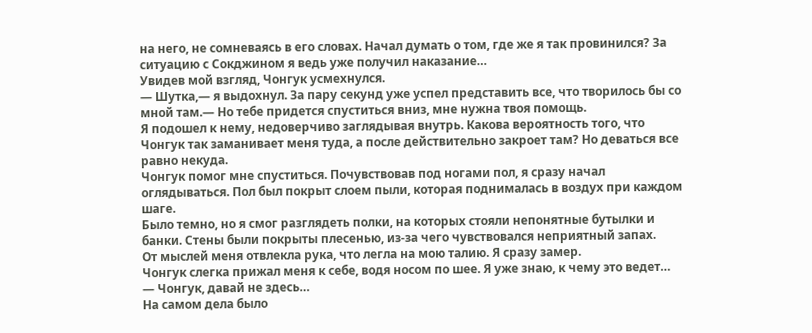на него, не сомневаясь в его словах. Начал думать о том, где же я так провинился? За ситуацию с Сокджином я ведь уже получил наказание…
Увидев мой взгляд, Чонгук усмехнулся.
— Шутка,— я выдохнул. За пару секунд уже успел представить все, что творилось бы со мной там.— Но тебе придется спуститься вниз, мне нужна твоя помощь.
Я подошел к нему, недоверчиво заглядывая внутрь. Какова вероятность того, что Чонгук так заманивает меня туда, а после действительно закроет там? Но деваться все равно некуда.
Чонгук помог мне спуститься. Почувствовав под ногами пол, я сразу начал оглядываться. Пол был покрыт слоем пыли, которая поднималась в воздух при каждом шаге.
Было темно, но я смог разглядеть полки, на которых стояли непонятные бутылки и банки. Стены были покрыты плесенью, из-за чего чувствовался неприятный запах.
От мыслей меня отвлекла рука, что легла на мою талию. Я сразу замер.
Чонгук слегка прижал меня к себе, водя носом по шее. Я уже знаю, к чему это ведет…
— Чонгук, давай не здесь…
На самом дела было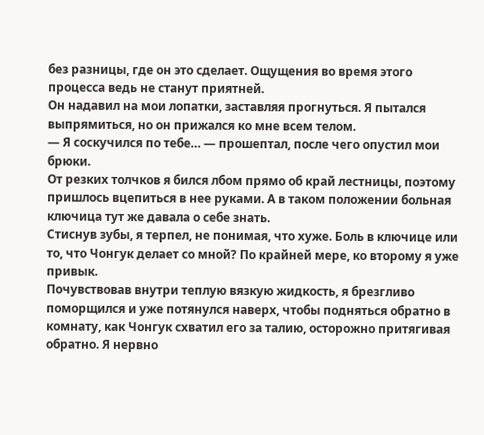без разницы, где он это сделает. Ощущения во время этого процесса ведь не станут приятней.
Он надавил на мои лопатки, заставляя прогнуться. Я пытался выпрямиться, но он прижался ко мне всем телом.
— Я соскучился по тебе… — прошептал, после чего опустил мои брюки.
От резких толчков я бился лбом прямо об край лестницы, поэтому пришлось вцепиться в нее руками. А в таком положении больная ключица тут же давала о себе знать.
Стиснув зубы, я терпел, не понимая, что хуже. Боль в ключице или то, что Чонгук делает со мной? По крайней мере, ко второму я уже привык.
Почувствовав внутри теплую вязкую жидкость, я брезгливо поморщился и уже потянулся наверх, чтобы подняться обратно в комнату, как Чонгук схватил его за талию, осторожно притягивая обратно. Я нервно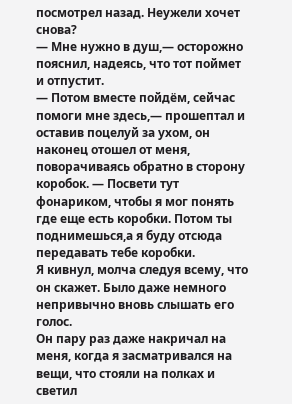посмотрел назад. Неужели хочет снова?
— Мне нужно в душ,— осторожно пояснил, надеясь, что тот поймет и отпустит.
— Потом вместе пойдём, сейчас помоги мне здесь,— прошептал и оставив поцелуй за ухом, он наконец отошел от меня, поворачиваясь обратно в сторону коробок. — Посвети тут фонариком, чтобы я мог понять где еще есть коробки. Потом ты поднимешься,а я буду отсюда передавать тебе коробки.
Я кивнул, молча следуя всему, что он скажет. Было даже немного непривычно вновь слышать его голос.
Он пару раз даже накричал на меня, когда я засматривался на вещи, что стояли на полках и светил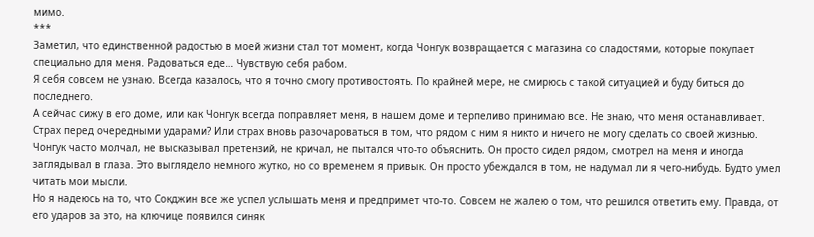мимо.
***
Заметил, что единственной радостью в моей жизни стал тот момент, когда Чонгук возвращается с магазина со сладостями, которые покупает специально для меня. Радоваться еде… Чувствую себя рабом.
Я себя совсем не узнаю. Всегда казалось, что я точно смогу противостоять. По крайней мере, не смирюсь с такой ситуацией и буду биться до последнего.
А сейчас сижу в его доме, или как Чонгук всегда поправляет меня, в нашем доме и терпеливо принимаю все. Не знаю, что меня останавливает. Страх перед очередными ударами? Или страх вновь разочароваться в том, что рядом с ним я никто и ничего не могу сделать со своей жизнью.
Чонгук часто молчал, не высказывал претензий, не кричал, не пытался что-то объяснить. Он просто сидел рядом, смотрел на меня и иногда заглядывал в глаза. Это выглядело немного жутко, но со временем я привык. Он просто убеждался в том, не надумал ли я чего-нибудь. Будто умел читать мои мысли.
Но я надеюсь на то, что Сокджин все же успел услышать меня и предпримет что-то. Совсем не жалею о том, что решился ответить ему. Правда, от его ударов за это, на ключице появился синяк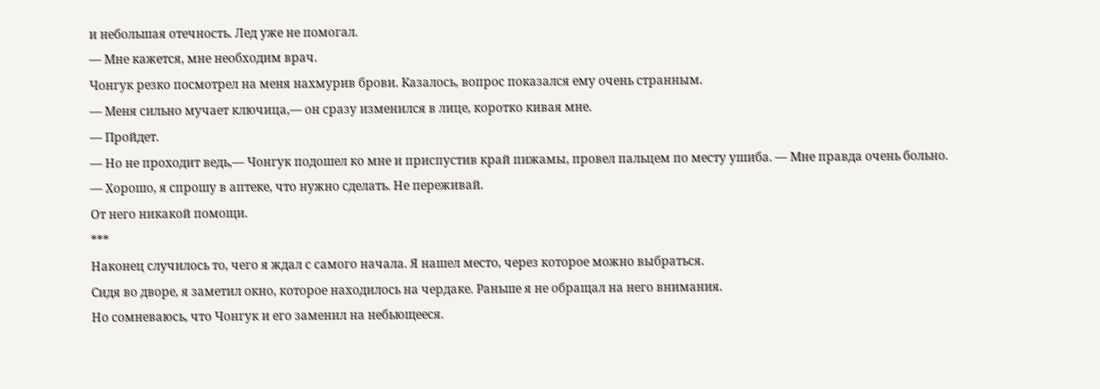и небольшая отечность. Лед уже не помогал.
— Мне кажется, мне необходим врач.
Чонгук резко посмотрел на меня нахмурив брови. Казалось, вопрос показался ему очень странным.
— Меня сильно мучает ключица,— он сразу изменился в лице, коротко кивая мне.
— Пройдет.
— Но не проходит ведь,— Чонгук подошел ко мне и приспустив край пижамы, провел пальцем по месту ушиба. — Мне правда очень больно.
— Хорошо, я спрошу в аптеке, что нужно сделать. Не переживай.
От него никакой помощи.
***
Наконец случилось то, чего я ждал с самого начала. Я нашел место, через которое можно выбраться.
Сидя во дворе, я заметил окно, которое находилось на чердаке. Раньше я не обращал на него внимания.
Но сомневаюсь, что Чонгук и его заменил на небьющееся.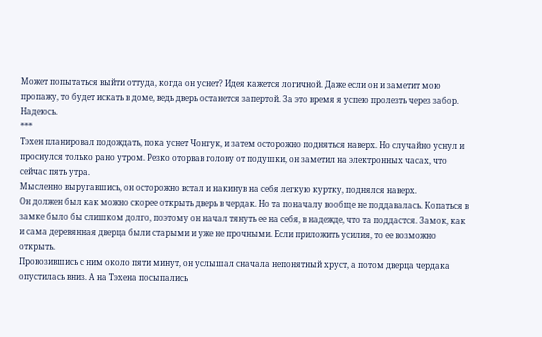Может попытаться выйти оттуда, когда он уснет? Идея кажется логичной. Даже если он и заметит мою пропажу, то будет искать в доме, ведь дверь останется запертой. За это время я успею пролезть через забор. Надеюсь.
***
Тэхен планировал подождать, пока уснет Чонгук, и затем осторожно подняться наверх. Но случайно уснул и проснулся только рано утром. Резко оторвав голову от подушки, он заметил на электронных часах, что сейчас пять утра.
Мысленно выругавшись, он осторожно встал и накинув на себя легкую куртку, поднялся наверх.
Он должен был как можно скорее открыть дверь в чердак. Но та поначалу вообще не поддавалась. Копаться в замке было бы слишком долго, поэтому он начал тянуть ее на себя, в надежде, что та поддастся. Замок, как и сама деревянная дверца были старыми и уже не прочными. Если приложить усилия, то ее возможно открыть.
Провозившись с ним около пяти минут, он услышал сначала непонятный хруст, а потом дверца чердака опустилась вниз. А на Тэхена посыпались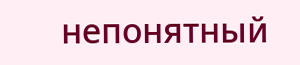непонятный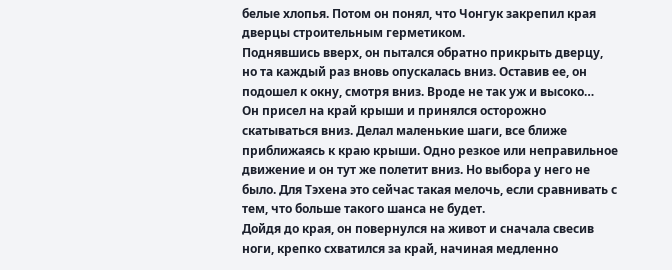белые хлопья. Потом он понял, что Чонгук закрепил края дверцы строительным герметиком.
Поднявшись вверх, он пытался обратно прикрыть дверцу, но та каждый раз вновь опускалась вниз. Оставив ее, он подошел к окну, смотря вниз. Вроде не так уж и высоко…
Он присел на край крыши и принялся осторожно скатываться вниз. Делал маленькие шаги, все ближе приближаясь к краю крыши. Одно резкое или неправильное движение и он тут же полетит вниз. Но выбора у него не было. Для Тэхена это сейчас такая мелочь, если сравнивать с тем, что больше такого шанса не будет.
Дойдя до края, он повернулся на живот и сначала свесив ноги, крепко схватился за край, начиная медленно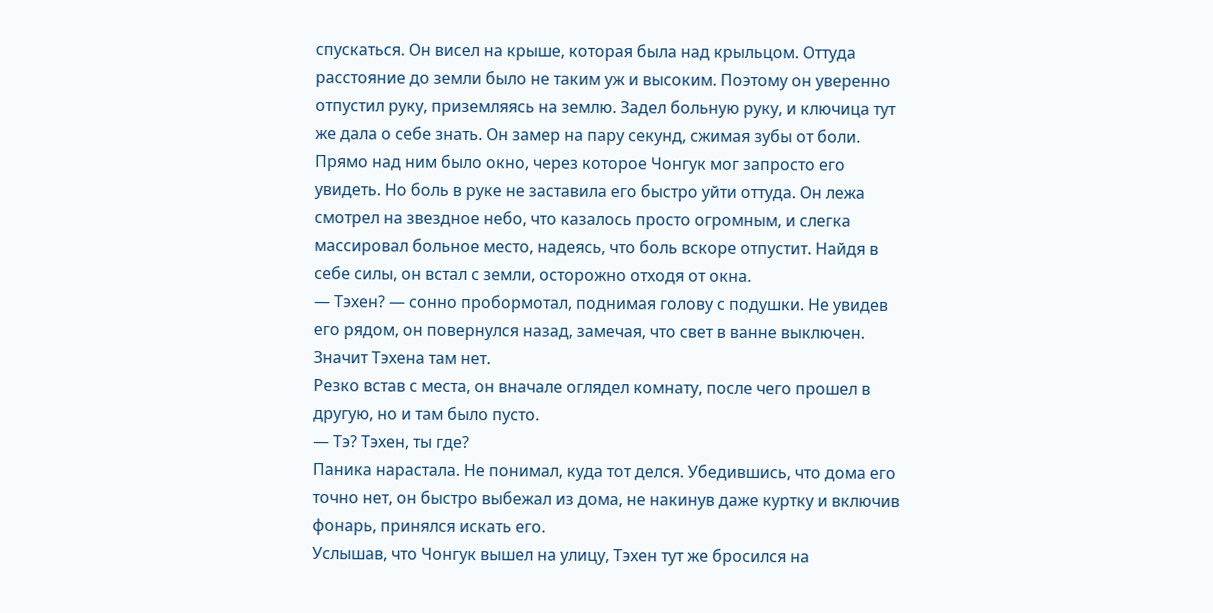спускаться. Он висел на крыше, которая была над крыльцом. Оттуда расстояние до земли было не таким уж и высоким. Поэтому он уверенно отпустил руку, приземляясь на землю. Задел больную руку, и ключица тут же дала о себе знать. Он замер на пару секунд, сжимая зубы от боли. Прямо над ним было окно, через которое Чонгук мог запросто его увидеть. Но боль в руке не заставила его быстро уйти оттуда. Он лежа смотрел на звездное небо, что казалось просто огромным, и слегка массировал больное место, надеясь, что боль вскоре отпустит. Найдя в себе силы, он встал с земли, осторожно отходя от окна.
— Тэхен? — сонно пробормотал, поднимая голову с подушки. Не увидев его рядом, он повернулся назад, замечая, что свет в ванне выключен. Значит Тэхена там нет.
Резко встав с места, он вначале оглядел комнату, после чего прошел в другую, но и там было пусто.
— Тэ? Тэхен, ты где?
Паника нарастала. Не понимал, куда тот делся. Убедившись, что дома его точно нет, он быстро выбежал из дома, не накинув даже куртку и включив фонарь, принялся искать его.
Услышав, что Чонгук вышел на улицу, Тэхен тут же бросился на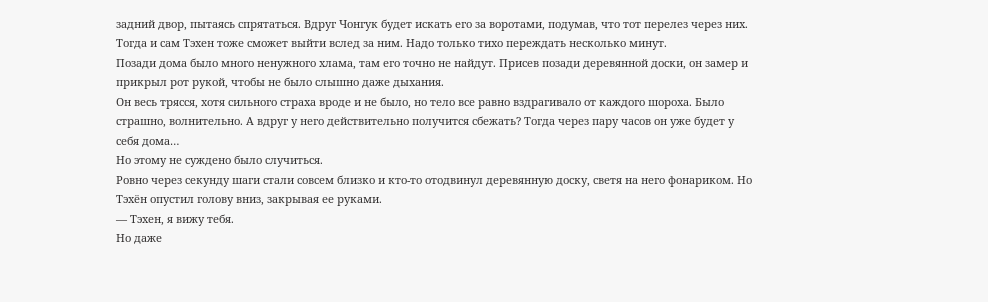задний двор, пытаясь спрятаться. Вдруг Чонгук будет искать его за воротами, подумав, что тот перелез через них. Тогда и сам Тэхен тоже сможет выйти вслед за ним. Надо только тихо переждать несколько минут.
Позади дома было много ненужного хлама, там его точно не найдут. Присев позади деревянной доски, он замер и прикрыл рот рукой, чтобы не было слышно даже дыхания.
Он весь трясся, хотя сильного страха вроде и не было, но тело все равно вздрагивало от каждого шороха. Было страшно, волнительно. А вдруг у него действительно получится сбежать? Тогда через пару часов он уже будет у себя дома…
Но этому не суждено было случиться.
Ровно через секунду шаги стали совсем близко и кто-то отодвинул деревянную доску, светя на него фонариком. Но Тэхён опустил голову вниз, закрывая ее руками.
— Тэхен, я вижу тебя.
Но даже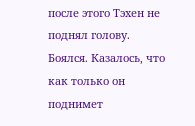после этого Тэхен не поднял голову. Боялся. Казалось, что как только он поднимет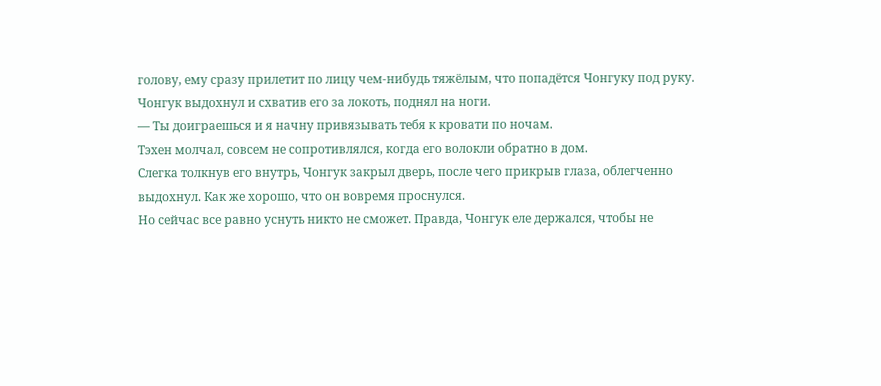голову, ему сразу прилетит по лицу чем-нибудь тяжёлым, что попадётся Чонгуку под руку.
Чонгук выдохнул и схватив его за локоть, поднял на ноги.
— Ты доиграешься и я начну привязывать тебя к кровати по ночам.
Тэхен молчал, совсем не сопротивлялся, когда его волокли обратно в дом.
Слегка толкнув его внутрь, Чонгук закрыл дверь, после чего прикрыв глаза, облегченно выдохнул. Как же хорошо, что он вовремя проснулся.
Но сейчас все равно уснуть никто не сможет. Правда, Чонгук еле держался, чтобы не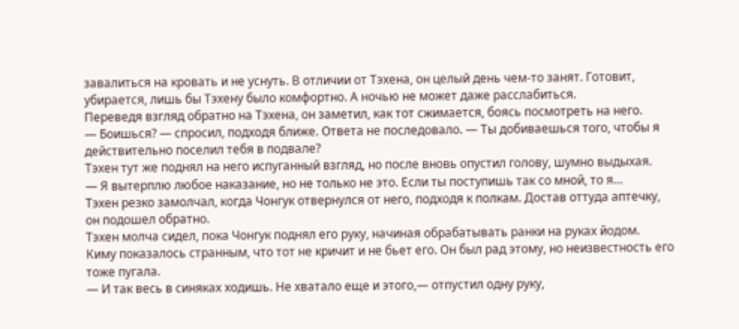завалиться на кровать и не уснуть. В отличии от Тэхена, он целый день чем-то занят. Готовит, убирается, лишь бы Тэхену было комфортно. А ночью не может даже расслабиться.
Переведя взгляд обратно на Тэхена, он заметил, как тот сжимается, боясь посмотреть на него.
— Боишься? — спросил, подходя ближе. Ответа не последовало. — Ты добиваешься того, чтобы я действительно поселил тебя в подвале?
Тэхен тут же поднял на него испуганный взгляд, но после вновь опустил голову, шумно выдыхая.
— Я вытерплю любое наказание, но не только не это. Если ты поступишь так со мной, то я…
Тэхен резко замолчал, когда Чонгук отвернулся от него, подходя к полкам. Достав оттуда аптечку, он подошел обратно.
Тэхен молча сидел, пока Чонгук поднял его руку, начиная обрабатывать ранки на руках йодом.
Киму показалось странным, что тот не кричит и не бьет его. Он был рад этому, но неизвестность его тоже пугала.
— И так весь в синяках ходишь. Не хватало еще и этого,— отпустил одну руку,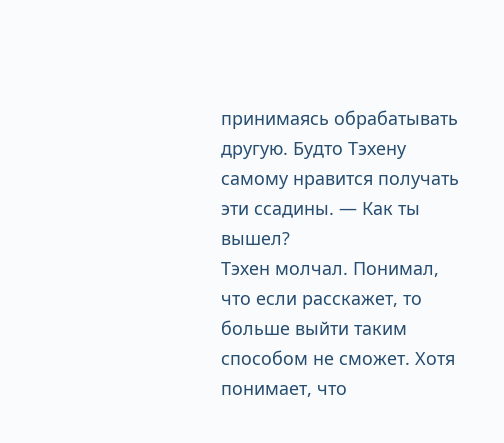принимаясь обрабатывать другую. Будто Тэхену самому нравится получать эти ссадины. — Как ты вышел?
Тэхен молчал. Понимал, что если расскажет, то больше выйти таким способом не сможет. Хотя понимает, что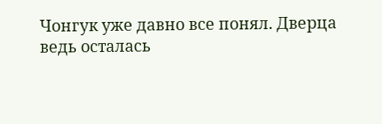Чонгук уже давно все понял. Дверца ведь осталась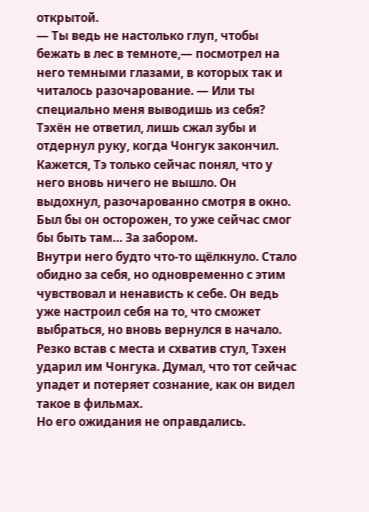открытой.
— Ты ведь не настолько глуп, чтобы бежать в лес в темноте,— посмотрел на него темными глазами, в которых так и читалось разочарование. — Или ты специально меня выводишь из себя?
Тэхён не ответил, лишь сжал зубы и отдернул руку, когда Чонгук закончил.
Кажется, Тэ только сейчас понял, что у него вновь ничего не вышло. Он выдохнул, разочарованно смотря в окно. Был бы он осторожен, то уже сейчас смог бы быть там… За забором.
Внутри него будто что-то щёлкнуло. Стало обидно за себя, но одновременно с этим чувствовал и ненависть к себе. Он ведь уже настроил себя на то, что сможет выбраться, но вновь вернулся в начало.
Резко встав с места и схватив стул, Тэхен ударил им Чонгука. Думал, что тот сейчас упадет и потеряет сознание, как он видел такое в фильмах.
Но его ожидания не оправдались.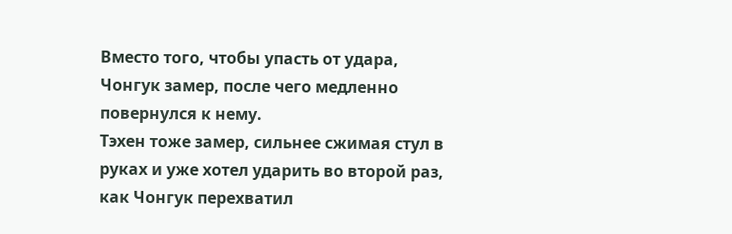Вместо того, чтобы упасть от удара, Чонгук замер, после чего медленно повернулся к нему.
Тэхен тоже замер, сильнее сжимая стул в руках и уже хотел ударить во второй раз, как Чонгук перехватил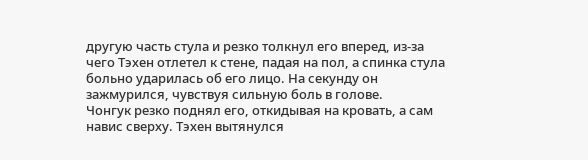другую часть стула и резко толкнул его вперед, из-за чего Тэхен отлетел к стене, падая на пол, а спинка стула больно ударилась об его лицо. На секунду он зажмурился, чувствуя сильную боль в голове.
Чонгук резко поднял его, откидывая на кровать, а сам навис сверху. Тэхен вытянулся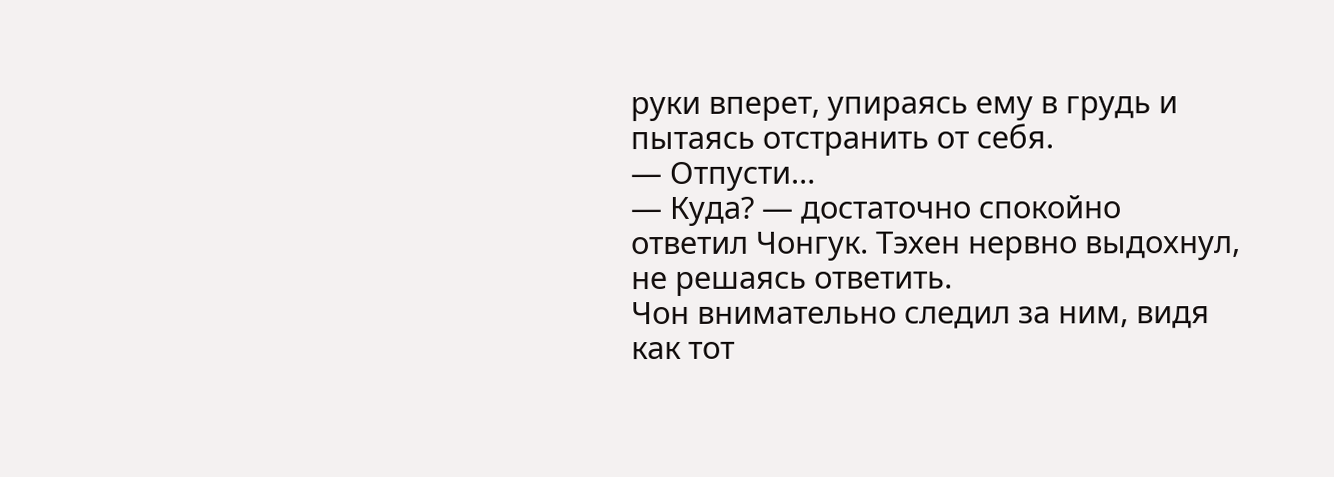руки вперет, упираясь ему в грудь и пытаясь отстранить от себя.
— Отпусти…
— Куда? — достаточно спокойно ответил Чонгук. Тэхен нервно выдохнул, не решаясь ответить.
Чон внимательно следил за ним, видя как тот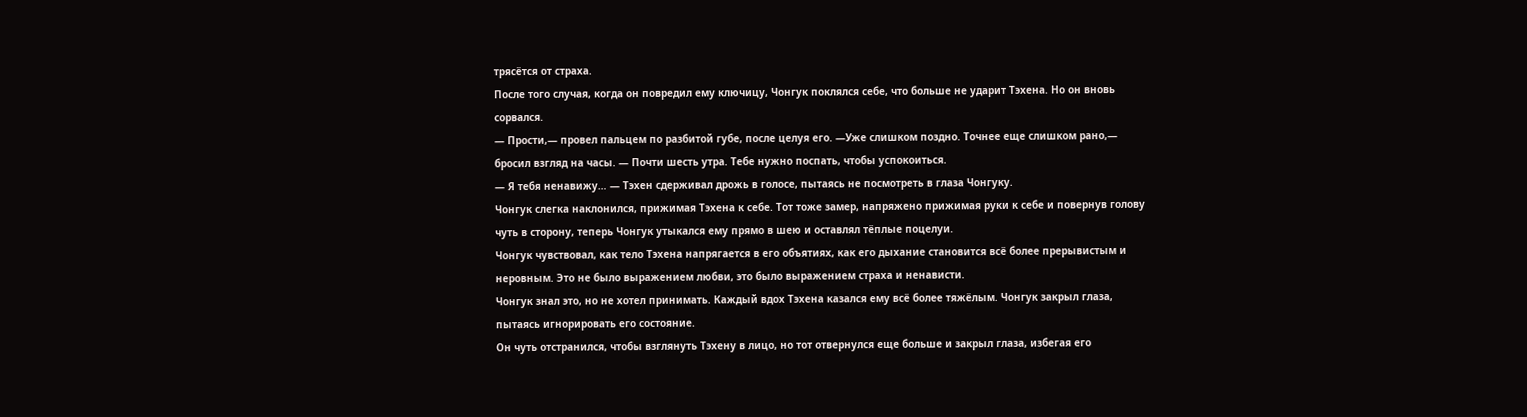трясётся от страха.
После того случая, когда он повредил ему ключицу, Чонгук поклялся себе, что больше не ударит Тэхена. Но он вновь сорвался.
— Прости,— провел пальцем по разбитой губе, после целуя его. —Уже слишком поздно. Точнее еще слишком рано,— бросил взгляд на часы. — Почти шесть утра. Тебе нужно поспать, чтобы успокоиться.
— Я тебя ненавижу… — Тэхен сдерживал дрожь в голосе, пытаясь не посмотреть в глаза Чонгуку.
Чонгук слегка наклонился, прижимая Тэхена к себе. Тот тоже замер, напряжено прижимая руки к себе и повернув голову чуть в сторону, теперь Чонгук утыкался ему прямо в шею и оставлял тёплые поцелуи.
Чонгук чувствовал, как тело Тэхена напрягается в его объятиях, как его дыхание становится всё более прерывистым и неровным. Это не было выражением любви, это было выражением страха и ненависти.
Чонгук знал это, но не хотел принимать. Каждый вдох Тэхена казался ему всё более тяжёлым. Чонгук закрыл глаза, пытаясь игнорировать его состояние.
Он чуть отстранился, чтобы взглянуть Тэхену в лицо, но тот отвернулся еще больше и закрыл глаза, избегая его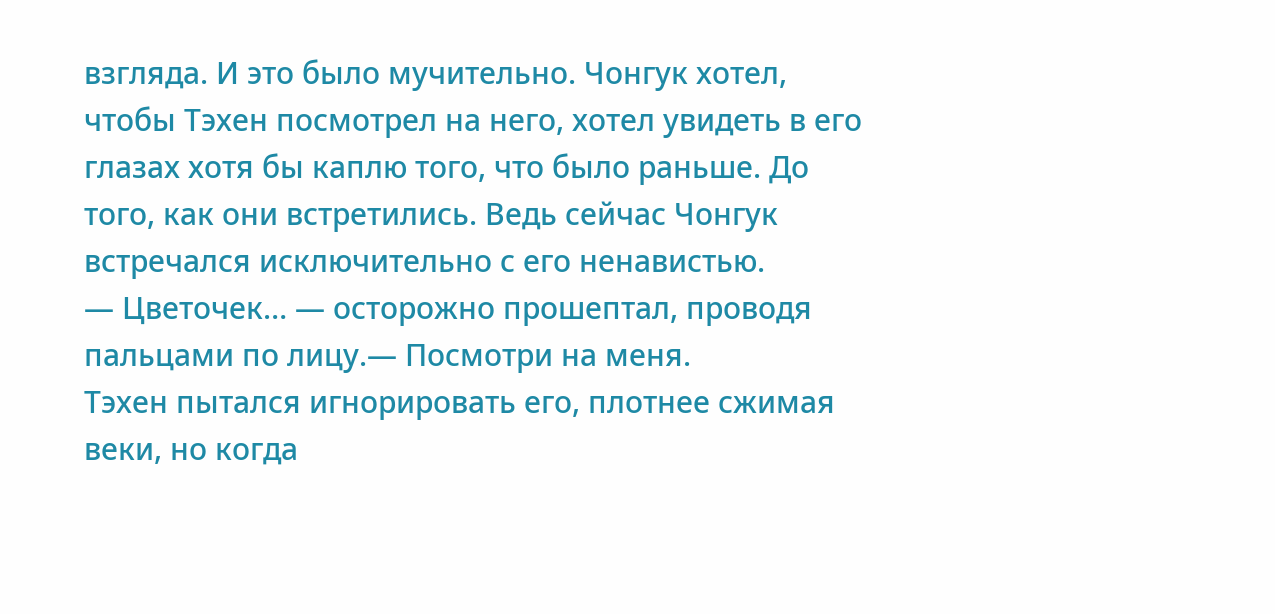взгляда. И это было мучительно. Чонгук хотел, чтобы Тэхен посмотрел на него, хотел увидеть в его глазах хотя бы каплю того, что было раньше. До того, как они встретились. Ведь сейчас Чонгук встречался исключительно с его ненавистью.
— Цветочек… — осторожно прошептал, проводя пальцами по лицу.— Посмотри на меня.
Тэхен пытался игнорировать его, плотнее сжимая веки, но когда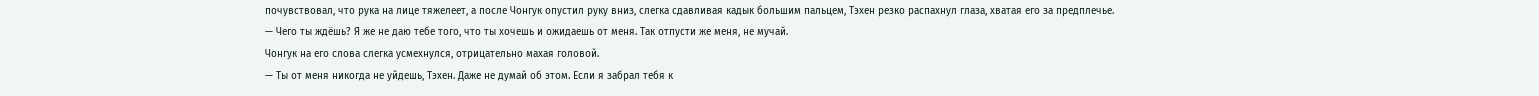почувствовал, что рука на лице тяжелеет, а после Чонгук опустил руку вниз, слегка сдавливая кадык большим пальцем, Тэхен резко распахнул глаза, хватая его за предплечье.
— Чего ты ждёшь? Я же не даю тебе того, что ты хочешь и ожидаешь от меня. Так отпусти же меня, не мучай.
Чонгук на его слова слегка усмехнулся, отрицательно махая головой.
— Ты от меня никогда не уйдешь, Тэхен. Даже не думай об этом. Если я забрал тебя к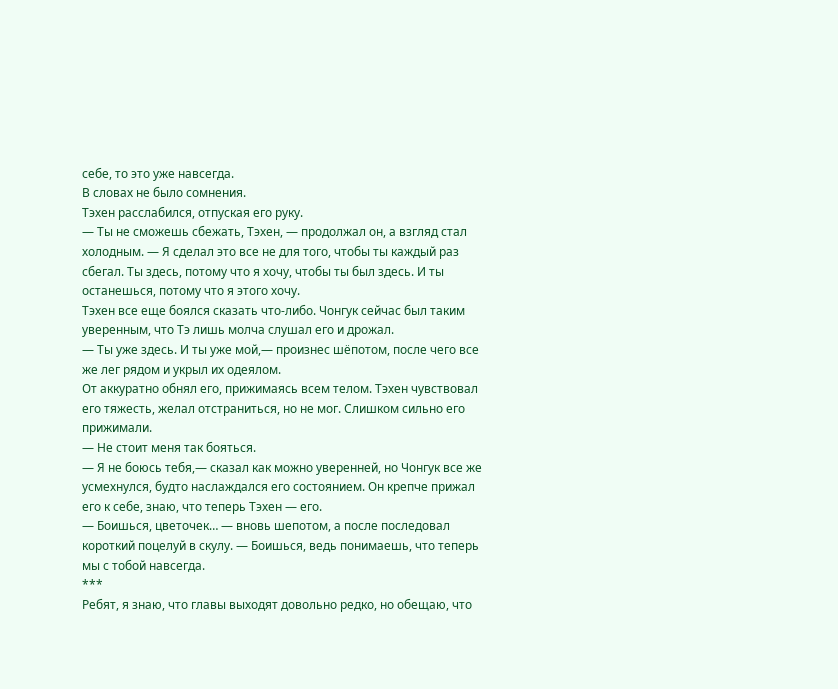себе, то это уже навсегда.
В словах не было сомнения.
Тэхен расслабился, отпуская его руку.
— Ты не сможешь сбежать, Тэхен, — продолжал он, а взгляд стал холодным. — Я сделал это все не для того, чтобы ты каждый раз сбегал. Ты здесь, потому что я хочу, чтобы ты был здесь. И ты останешься, потому что я этого хочу.
Тэхен все еще боялся сказать что-либо. Чонгук сейчас был таким уверенным, что Тэ лишь молча слушал его и дрожал.
— Ты уже здесь. И ты уже мой,— произнес шёпотом, после чего все же лег рядом и укрыл их одеялом.
От аккуратно обнял его, прижимаясь всем телом. Тэхен чувствовал его тяжесть, желал отстраниться, но не мог. Слишком сильно его прижимали.
— Не стоит меня так бояться.
— Я не боюсь тебя,— сказал как можно уверенней, но Чонгук все же усмехнулся, будто наслаждался его состоянием. Он крепче прижал его к себе, знаю, что теперь Тэхен — его.
— Боишься, цветочек… — вновь шепотом, а после последовал короткий поцелуй в скулу. — Боишься, ведь понимаешь, что теперь мы с тобой навсегда.
***
Ребят, я знаю, что главы выходят довольно редко, но обещаю, что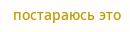постараюсь это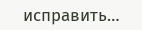исправить…